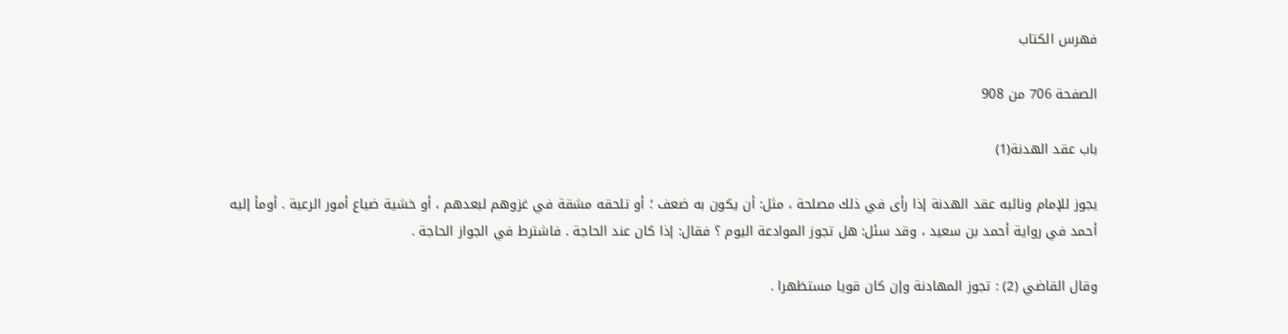فهرس الكتاب

الصفحة 706 من 908

باب عقد الهدنة(1)

يجوز للإمام ونائبه عقد الهدنة إذا رأى في ذلك مصلحة ، مثل: أن يكون به ضعف ؛ أو تلحقه مشقة في غزوهم لبعدهم ، أو خشية ضياع أمور الرعية . أومأ إليه أحمد في رواية أحمد بن سعيد ، وقد سئل: هل تجوز الموادعة اليوم ؟ فقال: إذا كان عند الحاجة . فاشترط في الجواز الحاجة .

وقال القاضي (2) : تجوز المهادنة وإن كان قويا مستظهرا .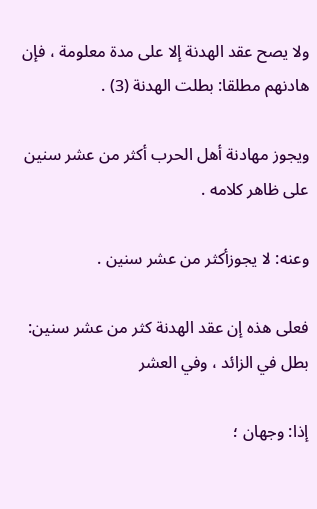ولا يصح عقد الهدنة إلا على مدة معلومة ، فإن هادنهم مطلقا: بطلت الهدنة (3) .

ويجوز مهادنة أهل الحرب أكثر من عشر سنين على ظاهر كلامه .

وعنه: لا يجوزأكثر من عشر سنين .

فعلى هذه إن عقد الهدنة كثر من عشر سنين: بطل في الزائد ، وفي العشر

إذا: وجهان ؛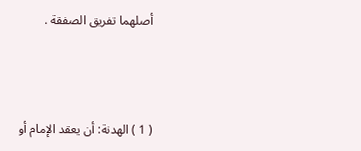أصلهما تفريق الصفقة .



( 1 ) الهدنة: أن يعقد الإمام أو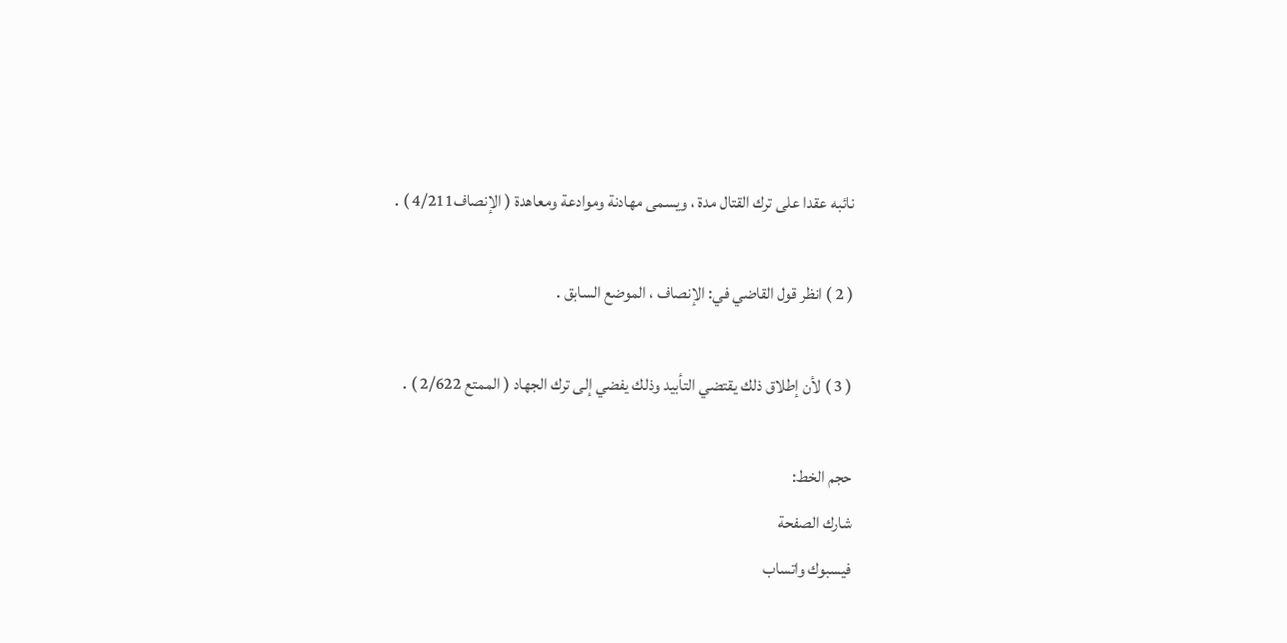نائبه عقدا على ترك القتال مدة ، ويسمى مهادنة وموادعة ومعاهدة ( الإنصاف4/211 ) .

( 2 ) انظر قول القاضي في: الإنصاف ، الموضع السابق .

( 3 ) لأن إطلاق ذلك يقتضي التأبيد وذلك يفضي إلى ترك الجهاد ( الممتع 2/622 ) .

حجم الخط:
شارك الصفحة
فيسبوك واتساب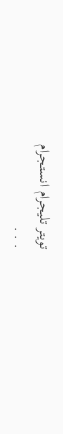تويتر تليجرام انستجرام
. . .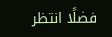فضلًا انتظر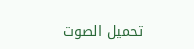تحميل الصوت